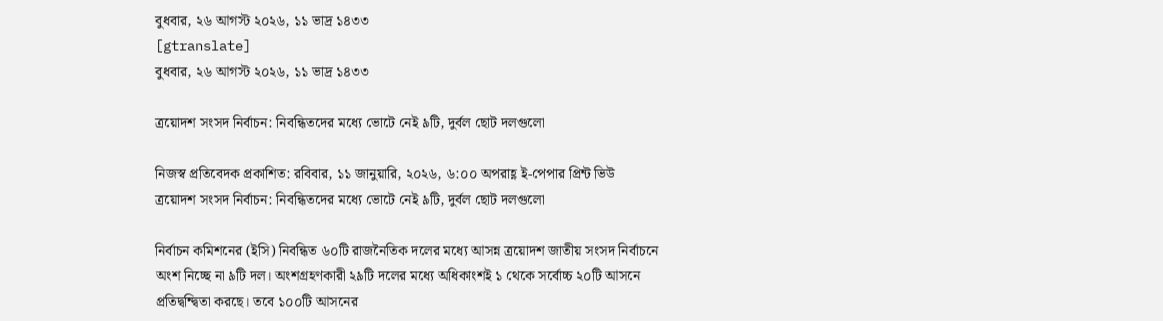বুধবার, ২৬ আগস্ট ২০২৬, ১১ ভাদ্র ১৪৩৩
[gtranslate]
বুধবার, ২৬ আগস্ট ২০২৬, ১১ ভাদ্র ১৪৩৩

ত্রয়োদশ সংসদ নির্বাচন: নিবন্ধিতদের মধ্যে ভোটে নেই ৯টি, দুর্বল ছোট দলগুলো

নিজস্ব প্রতিবেদক প্রকাশিত: রবিবার, ১১ জানুয়ারি, ২০২৬, ৬:০০ অপরাহ্ণ ই-পেপার প্রিন্ট ভিউ
ত্রয়োদশ সংসদ নির্বাচন: নিবন্ধিতদের মধ্যে ভোটে নেই ৯টি, দুর্বল ছোট দলগুলো

নির্বাচন কমিশনের (ইসি) নিবন্ধিত ৬০টি রাজনৈতিক দলের মধ্যে আসন্ন ত্রয়োদশ জাতীয় সংসদ নির্বাচনে অংশ নিচ্ছে না ৯টি দল। অংশগ্রহণকারী ২৯টি দলের মধ্যে অধিকাংশই ১ থেকে সর্বোচ্চ ২০টি আসনে প্রতিদ্বন্দ্বিতা করছে। তবে ১০০টি আসনের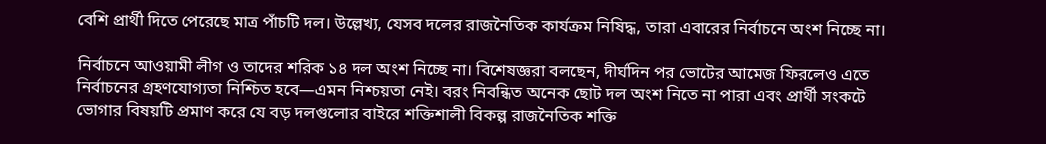বেশি প্রার্থী দিতে পেরেছে মাত্র পাঁচটি দল। উল্লেখ্য, যেসব দলের রাজনৈতিক কার্যক্রম নিষিদ্ধ, তারা এবারের নির্বাচনে অংশ নিচ্ছে না।

নির্বাচনে আওয়ামী লীগ ও তাদের শরিক ১৪ দল অংশ নিচ্ছে না। বিশেষজ্ঞরা বলছেন, দীর্ঘদিন পর ভোটের আমেজ ফিরলেও এতে নির্বাচনের গ্রহণযোগ্যতা নিশ্চিত হবে—এমন নিশ্চয়তা নেই। বরং নিবন্ধিত অনেক ছোট দল অংশ নিতে না পারা এবং প্রার্থী সংকটে ভোগার বিষয়টি প্রমাণ করে যে বড় দলগুলোর বাইরে শক্তিশালী বিকল্প রাজনৈতিক শক্তি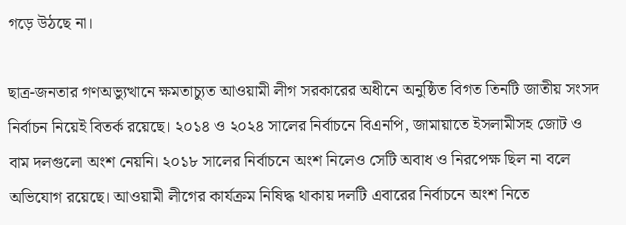গড়ে উঠছে না।

ছাত্র-জনতার গণঅভ্যুত্থানে ক্ষমতাচ্যুত আওয়ামী লীগ সরকারের অধীনে অনুষ্ঠিত বিগত তিনটি জাতীয় সংসদ নির্বাচন নিয়েই বিতর্ক রয়েছে। ২০১৪ ও ২০২৪ সালের নির্বাচনে বিএনপি, জামায়াতে ইসলামীসহ জোট ও বাম দলগুলো অংশ নেয়নি। ২০১৮ সালের নির্বাচনে অংশ নিলেও সেটি অবাধ ও নিরপেক্ষ ছিল না বলে অভিযোগ রয়েছে। আওয়ামী লীগের কার্যক্রম নিষিদ্ধ থাকায় দলটি এবারের নির্বাচনে অংশ নিতে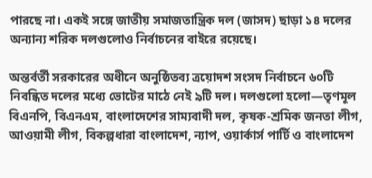পারছে না। একই সঙ্গে জাতীয় সমাজতান্ত্রিক দল (জাসদ) ছাড়া ১৪ দলের অন্যান্য শরিক দলগুলোও নির্বাচনের বাইরে রয়েছে।

অন্তর্বর্তী সরকারের অধীনে অনুষ্ঠিতব্য ত্রয়োদশ সংসদ নির্বাচনে ৬০টি নিবন্ধিত দলের মধ্যে ভোটের মাঠে নেই ৯টি দল। দলগুলো হলো—তৃণমূল বিএনপি, বিএনএম, বাংলাদেশের সাম্যবাদী দল, কৃষক-শ্রমিক জনতা লীগ, আওয়ামী লীগ, বিকল্পধারা বাংলাদেশ, ন্যাপ, ওয়ার্কার্স পার্টি ও বাংলাদেশ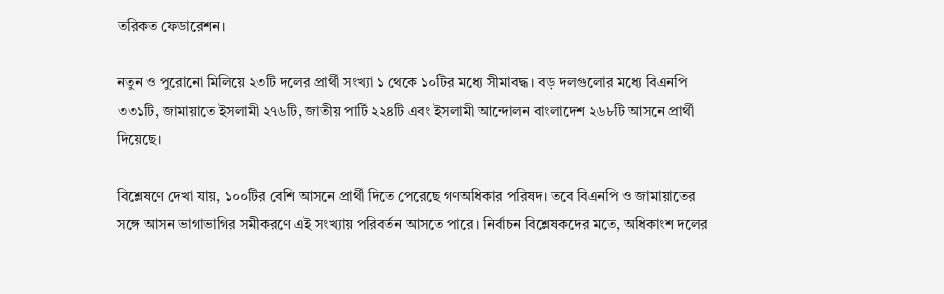তরিকত ফেডারেশন।

নতুন ও পুরোনো মিলিয়ে ২৩টি দলের প্রার্থী সংখ্যা ১ থেকে ১০টির মধ্যে সীমাবদ্ধ। বড় দলগুলোর মধ্যে বিএনপি ৩৩১টি, জামায়াতে ইসলামী ২৭৬টি, জাতীয় পার্টি ২২৪টি এবং ইসলামী আন্দোলন বাংলাদেশ ২৬৮টি আসনে প্রার্থী দিয়েছে।

বিশ্লেষণে দেখা যায়, ১০০টির বেশি আসনে প্রার্থী দিতে পেরেছে গণঅধিকার পরিষদ। তবে বিএনপি ও জামায়াতের সঙ্গে আসন ভাগাভাগির সমীকরণে এই সংখ্যায় পরিবর্তন আসতে পারে। নির্বাচন বিশ্লেষকদের মতে, অধিকাংশ দলের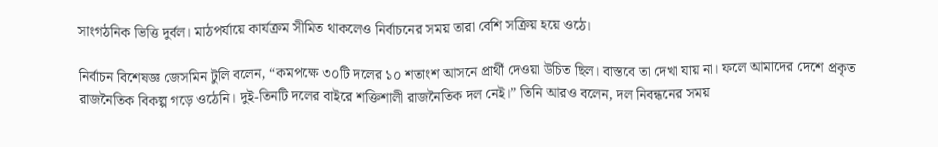সাংগঠনিক ভিত্তি দুর্বল। মাঠপর্যায়ে কার্যক্রম সীমিত থাকলেও নির্বাচনের সময় তারা বেশি সক্রিয় হয়ে ওঠে।

নির্বাচন বিশেষজ্ঞ জেসমিন টুলি বলেন, “কমপক্ষে ৩০টি দলের ১০ শতাংশ আসনে প্রার্থী দেওয়া উচিত ছিল। বাস্তবে তা দেখা যায় না। ফলে আমাদের দেশে প্রকৃত রাজনৈতিক বিকল্প গড়ে ওঠেনি। দুই-তিনটি দলের বাইরে শক্তিশালী রাজনৈতিক দল নেই।” তিনি আরও বলেন, দল নিবন্ধনের সময়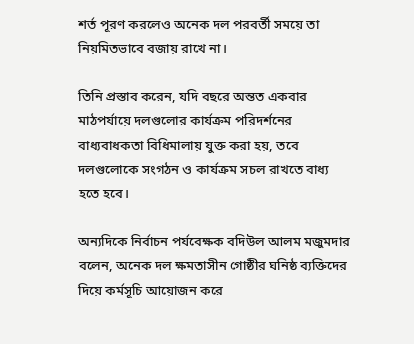শর্ত পূরণ করলেও অনেক দল পরবর্তী সময়ে তা নিয়মিতভাবে বজায় রাখে না।

তিনি প্রস্তাব করেন, যদি বছরে অন্তত একবার মাঠপর্যায়ে দলগুলোর কার্যক্রম পরিদর্শনের বাধ্যবাধকতা বিধিমালায় যুক্ত করা হয়, তবে দলগুলোকে সংগঠন ও কার্যক্রম সচল রাখতে বাধ্য হতে হবে।

অন্যদিকে নির্বাচন পর্যবেক্ষক বদিউল আলম মজুমদার বলেন, অনেক দল ক্ষমতাসীন গোষ্ঠীর ঘনিষ্ঠ ব্যক্তিদের দিয়ে কর্মসূচি আয়োজন করে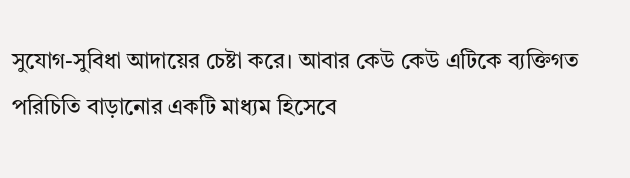সুযোগ-সুবিধা আদায়ের চেষ্টা করে। আবার কেউ কেউ এটিকে ব্যক্তিগত পরিচিতি বাড়ানোর একটি মাধ্যম হিসেবে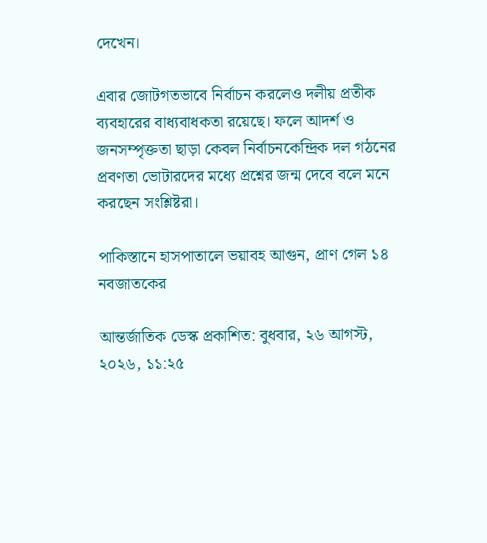দেখেন।

এবার জোটগতভাবে নির্বাচন করলেও দলীয় প্রতীক ব্যবহারের বাধ্যবাধকতা রয়েছে। ফলে আদর্শ ও জনসম্পৃক্ততা ছাড়া কেবল নির্বাচনকেন্দ্রিক দল গঠনের প্রবণতা ভোটারদের মধ্যে প্রশ্নের জন্ম দেবে বলে মনে করছেন সংশ্লিষ্টরা।

পাকিস্তানে হাসপাতালে ভয়াবহ আগুন, প্রাণ গেল ১৪ নবজাতকের

আন্তর্জাতিক ডেস্ক প্রকাশিত: বুধবার, ২৬ আগস্ট, ২০২৬, ১১:২৫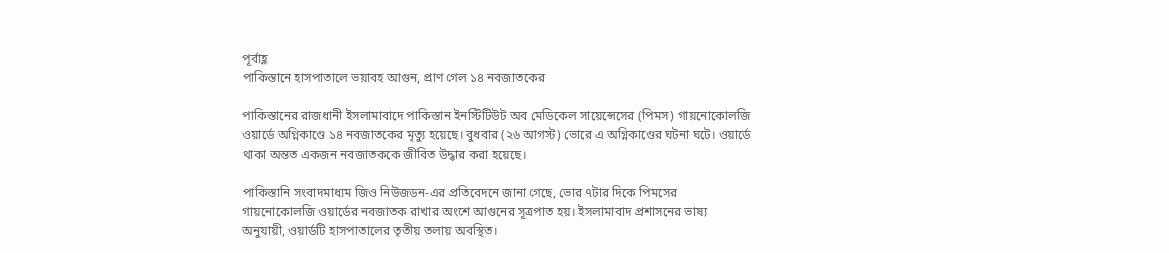পূর্বাহ্ণ
পাকিস্তানে হাসপাতালে ভয়াবহ আগুন, প্রাণ গেল ১৪ নবজাতকের

পাকিস্তানের রাজধানী ইসলামাবাদে পাকিস্তান ইনস্টিটিউট অব মেডিকেল সায়েন্সেসের (পিমস) গায়নোকোলজি ওয়ার্ডে অগ্নিকাণ্ডে ১৪ নবজাতকের মৃত্যু হয়েছে। বুধবার (২৬ আগস্ট) ভোরে এ অগ্নিকাণ্ডের ঘটনা ঘটে। ওয়ার্ডে থাকা অন্তত একজন নবজাতককে জীবিত উদ্ধার করা হয়েছে।

পাকিস্তানি সংবাদমাধ্যম জিও নিউজডন-এর প্রতিবেদনে জানা গেছে, ভোর ৭টার দিকে পিমসের গায়নোকোলজি ওয়ার্ডের নবজাতক রাখার অংশে আগুনের সূত্রপাত হয়। ইসলামাবাদ প্রশাসনের ভাষ্য অনুযায়ী, ওয়ার্ডটি হাসপাতালের তৃতীয় তলায় অবস্থিত।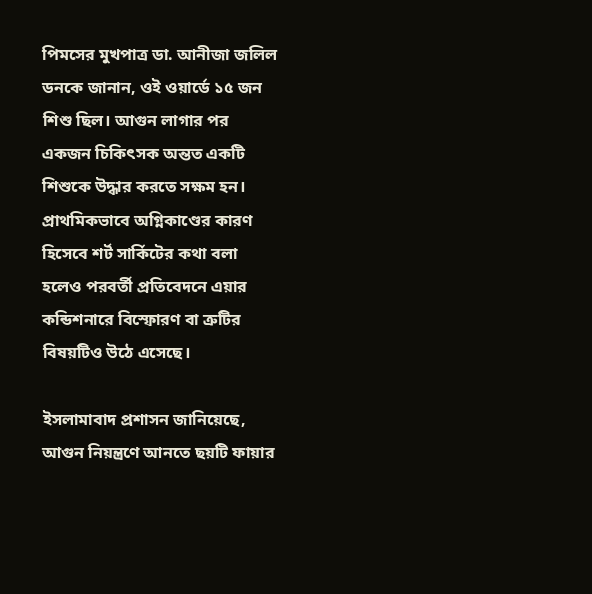পিমসের মুখপাত্র ডা. আনীজা জলিল ডনকে জানান, ওই ওয়ার্ডে ১৫ জন শিশু ছিল। আগুন লাগার পর একজন চিকিৎসক অন্তত একটি শিশুকে উদ্ধার করতে সক্ষম হন। প্রাথমিকভাবে অগ্নিকাণ্ডের কারণ হিসেবে শর্ট সার্কিটের কথা বলা হলেও পরবর্তী প্রতিবেদনে এয়ার কন্ডিশনারে বিস্ফোরণ বা ত্রুটির বিষয়টিও উঠে এসেছে।

ইসলামাবাদ প্রশাসন জানিয়েছে, আগুন নিয়ন্ত্রণে আনতে ছয়টি ফায়ার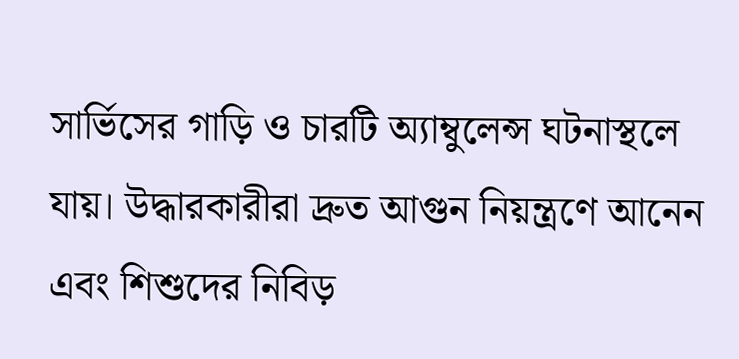সার্ভিসের গাড়ি ও চারটি অ্যাম্বুলেন্স ঘটনাস্থলে যায়। উদ্ধারকারীরা দ্রুত আগুন নিয়ন্ত্রণে আনেন এবং শিশুদের নিবিড়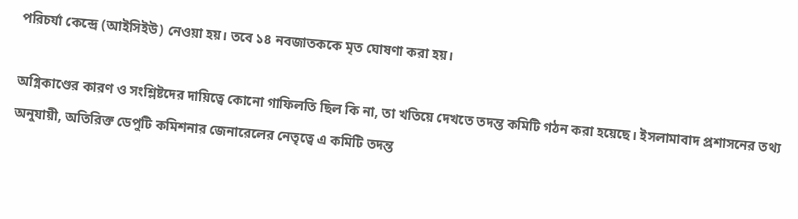পরিচর্যা কেন্দ্রে (আইসিইউ) নেওয়া হয়। তবে ১৪ নবজাতককে মৃত ঘোষণা করা হয়।

অগ্নিকাণ্ডের কারণ ও সংশ্লিষ্টদের দায়িত্বে কোনো গাফিলতি ছিল কি না, তা খতিয়ে দেখতে তদন্ত কমিটি গঠন করা হয়েছে। ইসলামাবাদ প্রশাসনের তথ্য অনুযায়ী, অতিরিক্ত ডেপুটি কমিশনার জেনারেলের নেতৃত্বে এ কমিটি তদন্ত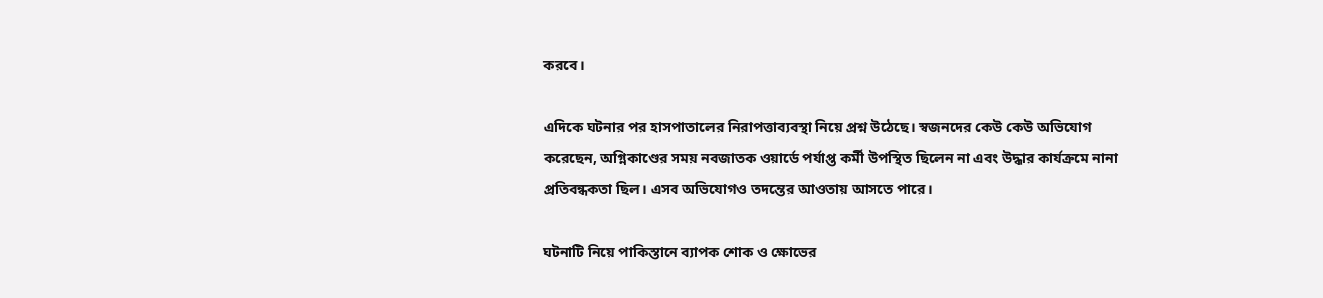করবে।

এদিকে ঘটনার পর হাসপাতালের নিরাপত্তাব্যবস্থা নিয়ে প্রশ্ন উঠেছে। স্বজনদের কেউ কেউ অভিযোগ করেছেন, অগ্নিকাণ্ডের সময় নবজাতক ওয়ার্ডে পর্যাপ্ত কর্মী উপস্থিত ছিলেন না এবং উদ্ধার কার্যক্রমে নানা প্রতিবন্ধকতা ছিল। এসব অভিযোগও তদন্তের আওতায় আসতে পারে।

ঘটনাটি নিয়ে পাকিস্তানে ব্যাপক শোক ও ক্ষোভের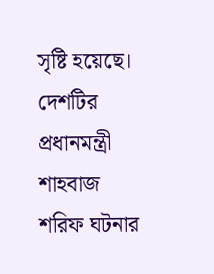সৃষ্টি হয়েছে। দেশটির প্রধানমন্ত্রী শাহবাজ শরিফ ঘটনার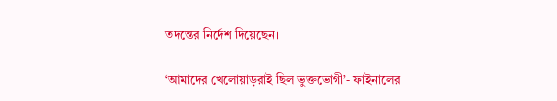তদন্তের নির্দেশ দিয়েছেন।

‘আমাদের খেলোয়াড়রাই ছিল ভুক্তভোগী’- ফাইনালের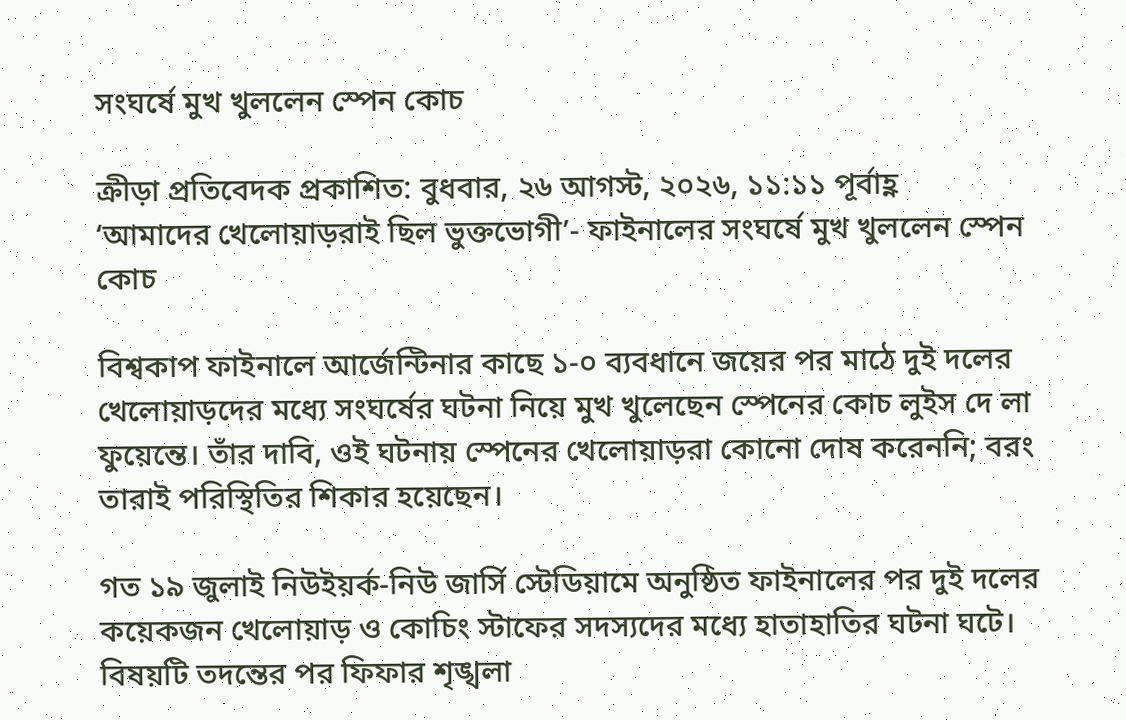সংঘর্ষে মুখ খুললেন স্পেন কোচ

ক্রীড়া প্রতিবেদক প্রকাশিত: বুধবার, ২৬ আগস্ট, ২০২৬, ১১:১১ পূর্বাহ্ণ
‘আমাদের খেলোয়াড়রাই ছিল ভুক্তভোগী’- ফাইনালের সংঘর্ষে মুখ খুললেন স্পেন কোচ

বিশ্বকাপ ফাইনালে আর্জেন্টিনার কাছে ১-০ ব্যবধানে জয়ের পর মাঠে দুই দলের খেলোয়াড়দের মধ্যে সংঘর্ষের ঘটনা নিয়ে মুখ খুলেছেন স্পেনের কোচ লুইস দে লা ফুয়েন্তে। তাঁর দাবি, ওই ঘটনায় স্পেনের খেলোয়াড়রা কোনো দোষ করেননি; বরং তারাই পরিস্থিতির শিকার হয়েছেন।

গত ১৯ জুলাই নিউইয়র্ক-নিউ জার্সি স্টেডিয়ামে অনুষ্ঠিত ফাইনালের পর দুই দলের কয়েকজন খেলোয়াড় ও কোচিং স্টাফের সদস্যদের মধ্যে হাতাহাতির ঘটনা ঘটে। বিষয়টি তদন্তের পর ফিফার শৃঙ্খলা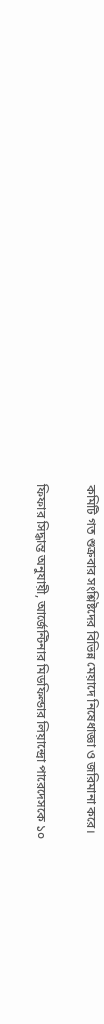কমিটি গত শুক্রবার সংশ্লিষ্টদের বিভিন্ন মেয়াদে নিষেধাজ্ঞা ও জরিমানা করে।

ফিফার সিদ্ধান্ত অনুযায়ী, আর্জেন্টিনার মিডফিল্ডার লিয়ান্দ্রো পারেদেসকে ১০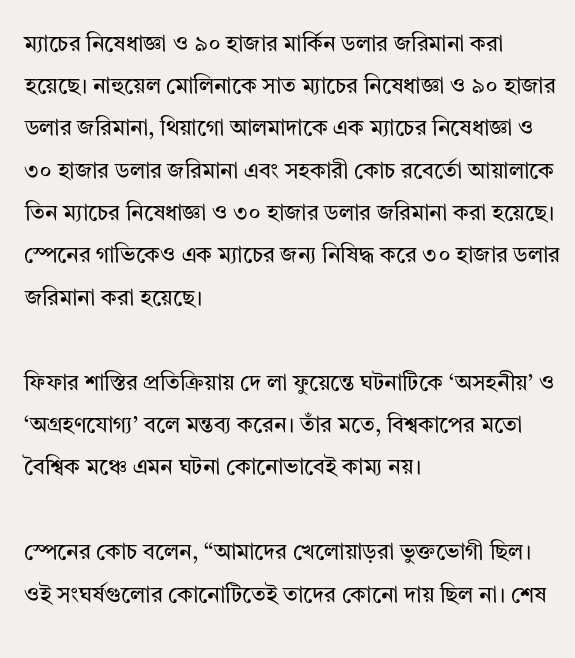ম্যাচের নিষেধাজ্ঞা ও ৯০ হাজার মার্কিন ডলার জরিমানা করা হয়েছে। নাহুয়েল মোলিনাকে সাত ম্যাচের নিষেধাজ্ঞা ও ৯০ হাজার ডলার জরিমানা, থিয়াগো আলমাদাকে এক ম্যাচের নিষেধাজ্ঞা ও ৩০ হাজার ডলার জরিমানা এবং সহকারী কোচ রবের্তো আয়ালাকে তিন ম্যাচের নিষেধাজ্ঞা ও ৩০ হাজার ডলার জরিমানা করা হয়েছে। স্পেনের গাভিকেও এক ম্যাচের জন্য নিষিদ্ধ করে ৩০ হাজার ডলার জরিমানা করা হয়েছে।

ফিফার শাস্তির প্রতিক্রিয়ায় দে লা ফুয়েন্তে ঘটনাটিকে ‘অসহনীয়’ ও ‘অগ্রহণযোগ্য’ বলে মন্তব্য করেন। তাঁর মতে, বিশ্বকাপের মতো বৈশ্বিক মঞ্চে এমন ঘটনা কোনোভাবেই কাম্য নয়।

স্পেনের কোচ বলেন, “আমাদের খেলোয়াড়রা ভুক্তভোগী ছিল। ওই সংঘর্ষগুলোর কোনোটিতেই তাদের কোনো দায় ছিল না। শেষ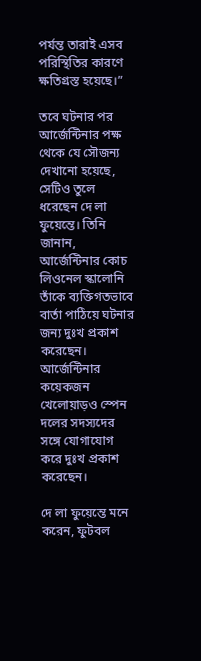পর্যন্ত তারাই এসব পরিস্থিতির কারণে ক্ষতিগ্রস্ত হয়েছে।”

তবে ঘটনার পর আর্জেন্টিনার পক্ষ থেকে যে সৌজন্য দেখানো হয়েছে, সেটিও তুলে ধরেছেন দে লা ফুয়েন্তে। তিনি জানান, আর্জেন্টিনার কোচ লিওনেল স্কালোনি তাঁকে ব্যক্তিগতভাবে বার্তা পাঠিয়ে ঘটনার জন্য দুঃখ প্রকাশ করেছেন। আর্জেন্টিনার কয়েকজন খেলোয়াড়ও স্পেন দলের সদস্যদের সঙ্গে যোগাযোগ করে দুঃখ প্রকাশ করেছেন।

দে লা ফুয়েন্তে মনে করেন, ফুটবল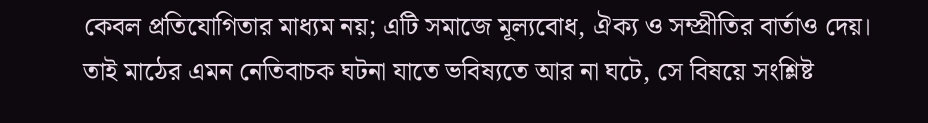কেবল প্রতিযোগিতার মাধ্যম নয়; এটি সমাজে মূল্যবোধ, ঐক্য ও সম্প্রীতির বার্তাও দেয়। তাই মাঠের এমন নেতিবাচক ঘটনা যাতে ভবিষ্যতে আর না ঘটে, সে বিষয়ে সংশ্লিষ্ট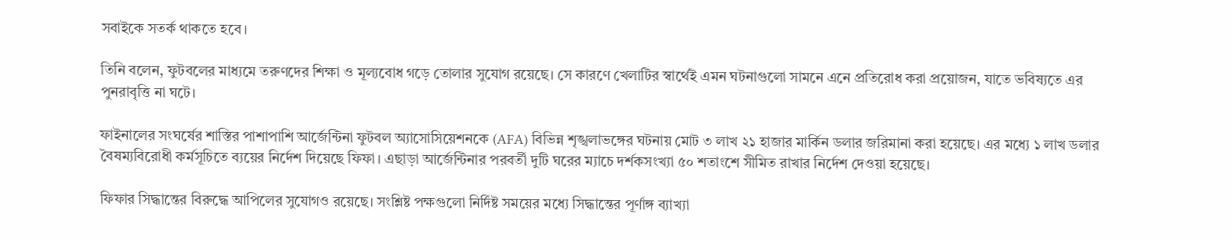সবাইকে সতর্ক থাকতে হবে।

তিনি বলেন, ফুটবলের মাধ্যমে তরুণদের শিক্ষা ও মূল্যবোধ গড়ে তোলার সুযোগ রয়েছে। সে কারণে খেলাটির স্বার্থেই এমন ঘটনাগুলো সামনে এনে প্রতিরোধ করা প্রয়োজন, যাতে ভবিষ্যতে এর পুনরাবৃত্তি না ঘটে।

ফাইনালের সংঘর্ষের শাস্তির পাশাপাশি আর্জেন্টিনা ফুটবল অ্যাসোসিয়েশনকে (AFA) বিভিন্ন শৃঙ্খলাভঙ্গের ঘটনায় মোট ৩ লাখ ২১ হাজার মার্কিন ডলার জরিমানা করা হয়েছে। এর মধ্যে ১ লাখ ডলার বৈষম্যবিরোধী কর্মসূচিতে ব্যয়ের নির্দেশ দিয়েছে ফিফা। এছাড়া আর্জেন্টিনার পরবর্তী দুটি ঘরের ম্যাচে দর্শকসংখ্যা ৫০ শতাংশে সীমিত রাখার নির্দেশ দেওয়া হয়েছে।

ফিফার সিদ্ধান্তের বিরুদ্ধে আপিলের সুযোগও রয়েছে। সংশ্লিষ্ট পক্ষগুলো নির্দিষ্ট সময়ের মধ্যে সিদ্ধান্তের পূর্ণাঙ্গ ব্যাখ্যা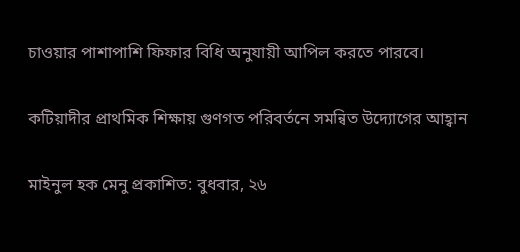চাওয়ার পাশাপাশি ফিফার বিধি অনুযায়ী আপিল করতে পারবে।

কটিয়াদীর প্রাথমিক শিক্ষায় গুণগত পরিবর্তনে সমন্বিত উদ্যোগের আহ্বান

মাইনুল হক মেনু প্রকাশিত: বুধবার, ২৬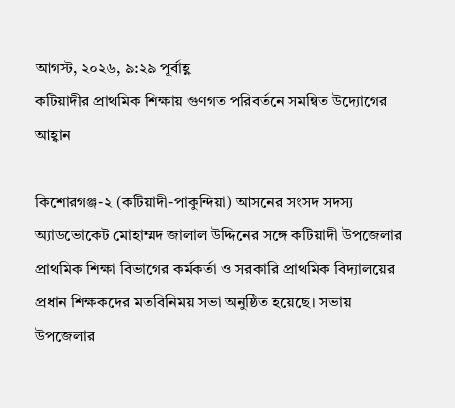আগস্ট, ২০২৬, ৯:২৯ পূর্বাহ্ণ
কটিয়াদীর প্রাথমিক শিক্ষায় গুণগত পরিবর্তনে সমন্বিত উদ্যোগের আহ্বান

কিশোরগঞ্জ-২ (কটিয়াদী-পাকুন্দিয়া) আসনের সংসদ সদস্য অ্যাডভোকেট মোহাম্মদ জালাল উদ্দিনের সঙ্গে কটিয়াদী উপজেলার প্রাথমিক শিক্ষা বিভাগের কর্মকর্তা ও সরকারি প্রাথমিক বিদ্যালয়ের প্রধান শিক্ষকদের মতবিনিময় সভা অনুষ্ঠিত হয়েছে। সভায় উপজেলার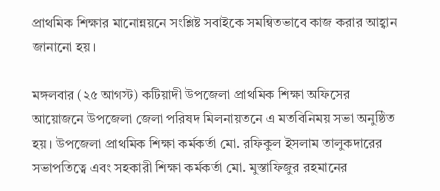প্রাথমিক শিক্ষার মানোন্নয়নে সংশ্লিষ্ট সবাইকে সমন্বিতভাবে কাজ করার আহ্বান জানানো হয়।

মঙ্গলবার (২৫ আগস্ট) কটিয়াদী উপজেলা প্রাথমিক শিক্ষা অফিসের আয়োজনে উপজেলা জেলা পরিষদ মিলনায়তনে এ মতবিনিময় সভা অনুষ্ঠিত হয়। উপজেলা প্রাথমিক শিক্ষা কর্মকর্তা মো. রফিকুল ইসলাম তালুকদারের সভাপতিত্বে এবং সহকারী শিক্ষা কর্মকর্তা মো. মুস্তাফিজুর রহমানের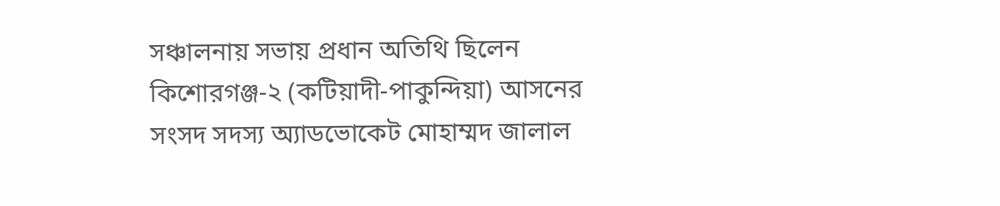সঞ্চালনায় সভায় প্রধান অতিথি ছিলেন কিশোরগঞ্জ-২ (কটিয়াদী-পাকুন্দিয়া) আসনের সংসদ সদস্য অ্যাডভোকেট মোহাম্মদ জালাল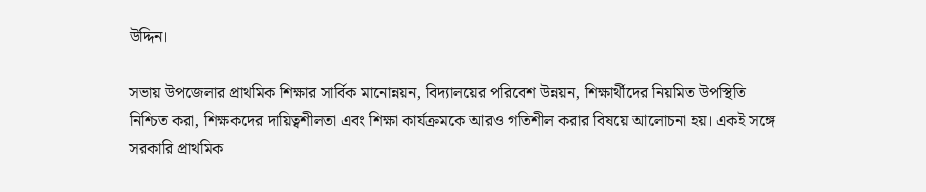উদ্দিন।

সভায় উপজেলার প্রাথমিক শিক্ষার সার্বিক মানোন্নয়ন, বিদ্যালয়ের পরিবেশ উন্নয়ন, শিক্ষার্থীদের নিয়মিত উপস্থিতি নিশ্চিত করা, শিক্ষকদের দায়িত্বশীলতা এবং শিক্ষা কার্যক্রমকে আরও গতিশীল করার বিষয়ে আলোচনা হয়। একই সঙ্গে সরকারি প্রাথমিক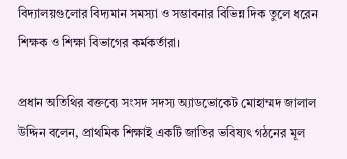বিদ্যালয়গুলোর বিদ্যমান সমস্যা ও সম্ভাবনার বিভিন্ন দিক তুলে ধরেন শিক্ষক ও শিক্ষা বিভাগের কর্মকর্তারা।

প্রধান অতিথির বক্তব্যে সংসদ সদস্য অ্যাডভোকেট মোহাম্মদ জালাল উদ্দিন বলেন, প্রাথমিক শিক্ষাই একটি জাতির ভবিষ্যৎ গঠনের মূল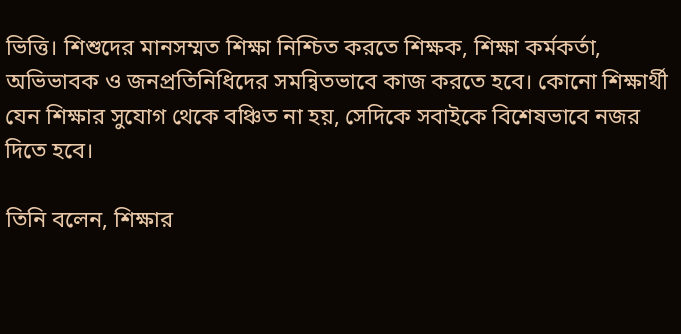ভিত্তি। শিশুদের মানসম্মত শিক্ষা নিশ্চিত করতে শিক্ষক, শিক্ষা কর্মকর্তা, অভিভাবক ও জনপ্রতিনিধিদের সমন্বিতভাবে কাজ করতে হবে। কোনো শিক্ষার্থী যেন শিক্ষার সুযোগ থেকে বঞ্চিত না হয়, সেদিকে সবাইকে বিশেষভাবে নজর দিতে হবে।

তিনি বলেন, শিক্ষার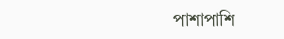পাশাপাশি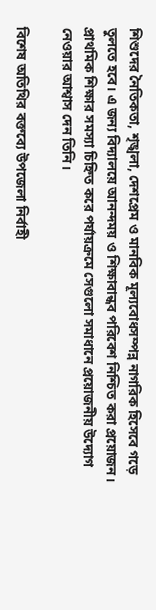শিশুদের নৈতিকতা, শৃঙ্খলা, দেশপ্রেম ও মানবিক মূল্যবোধসম্পন্ন নাগরিক হিসেবে গড়ে তুলতে হবে। এ জন্য বিদ্যালয়ে আনন্দময় ও শিক্ষাবান্ধব পরিবেশ নিশ্চিত করা প্রয়োজন। প্রাথমিক শিক্ষার সমস্যা চিহ্নিত করে পর্যায়ক্রমে সেগুলো সমাধানে প্রয়োজনীয় উদ্যোগ নেওয়ার আশ্বাস দেন তিনি।

বিশেষ অতিথির বক্তব্যে উপজেলা নির্বাহী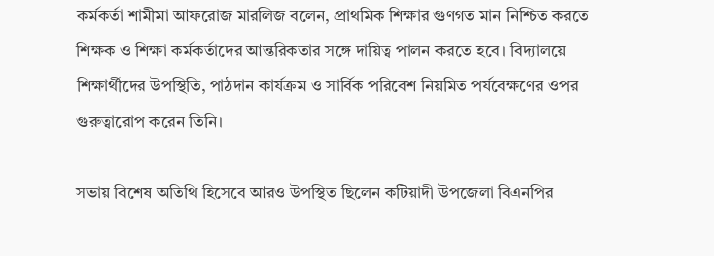কর্মকর্তা শামীমা আফরোজ মারলিজ বলেন, প্রাথমিক শিক্ষার গুণগত মান নিশ্চিত করতে শিক্ষক ও শিক্ষা কর্মকর্তাদের আন্তরিকতার সঙ্গে দায়িত্ব পালন করতে হবে। বিদ্যালয়ে শিক্ষার্থীদের উপস্থিতি, পাঠদান কার্যক্রম ও সার্বিক পরিবেশ নিয়মিত পর্যবেক্ষণের ওপর গুরুত্বারোপ করেন তিনি।

সভায় বিশেষ অতিথি হিসেবে আরও উপস্থিত ছিলেন কটিয়াদী উপজেলা বিএনপির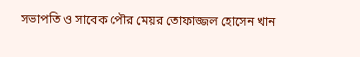সভাপতি ও সাবেক পৌর মেয়র তোফাজ্জল হোসেন খান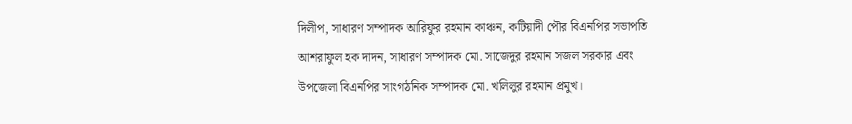দিলীপ, সাধারণ সম্পাদক আরিফুর রহমান কাঞ্চন, কটিয়াদী পৌর বিএনপির সভাপতি আশরাফুল হক দাদন, সাধারণ সম্পাদক মো. সাজেদুর রহমান সজল সরকার এবং উপজেলা বিএনপির সাংগঠনিক সম্পাদক মো. খলিলুর রহমান প্রমুখ।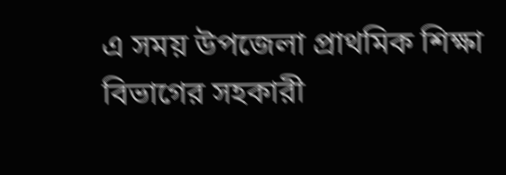এ সময় উপজেলা প্রাথমিক শিক্ষা বিভাগের সহকারী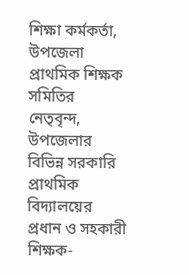শিক্ষা কর্মকর্তা, উপজেলা প্রাথমিক শিক্ষক সমিতির নেতৃবৃন্দ, উপজেলার বিভিন্ন সরকারি প্রাথমিক বিদ্যালয়ের প্রধান ও সহকারী শিক্ষক-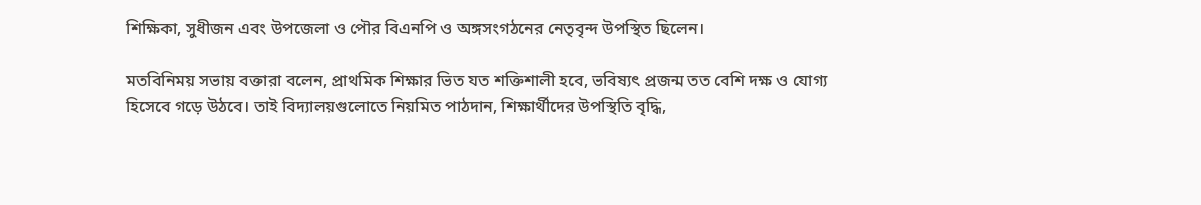শিক্ষিকা, সুধীজন এবং উপজেলা ও পৌর বিএনপি ও অঙ্গসংগঠনের নেতৃবৃন্দ উপস্থিত ছিলেন।

মতবিনিময় সভায় বক্তারা বলেন, প্রাথমিক শিক্ষার ভিত যত শক্তিশালী হবে, ভবিষ্যৎ প্রজন্ম তত বেশি দক্ষ ও যোগ্য হিসেবে গড়ে উঠবে। তাই বিদ্যালয়গুলোতে নিয়মিত পাঠদান, শিক্ষার্থীদের উপস্থিতি বৃদ্ধি,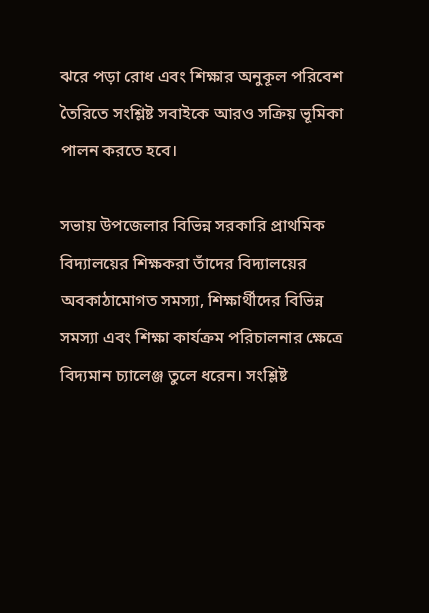ঝরে পড়া রোধ এবং শিক্ষার অনুকূল পরিবেশ তৈরিতে সংশ্লিষ্ট সবাইকে আরও সক্রিয় ভূমিকা পালন করতে হবে।

সভায় উপজেলার বিভিন্ন সরকারি প্রাথমিক বিদ্যালয়ের শিক্ষকরা তাঁদের বিদ্যালয়ের অবকাঠামোগত সমস্যা, শিক্ষার্থীদের বিভিন্ন সমস্যা এবং শিক্ষা কার্যক্রম পরিচালনার ক্ষেত্রে বিদ্যমান চ্যালেঞ্জ তুলে ধরেন। সংশ্লিষ্ট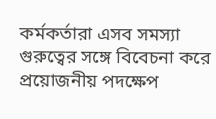কর্মকর্তারা এসব সমস্যা গুরুত্বের সঙ্গে বিবেচনা করে প্রয়োজনীয় পদক্ষেপ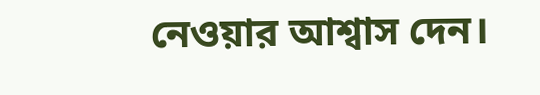নেওয়ার আশ্বাস দেন।